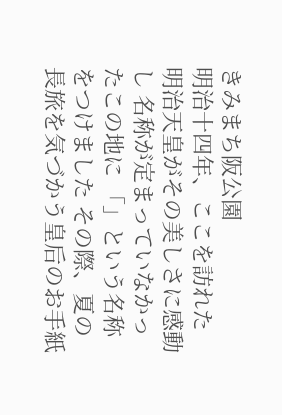きみまち阪公園
明治十四年、ここを訪れた 明治天皇がその美しさに感動し 名称が定まっていなかったこの地に 「」という名称をつけました その際、夏の長旅を気づかう皇后のお手紙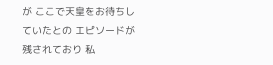が ここで天皇をお待ちしていたとの エピソードが残されており 私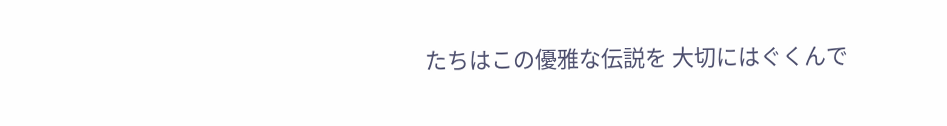たちはこの優雅な伝説を 大切にはぐくんで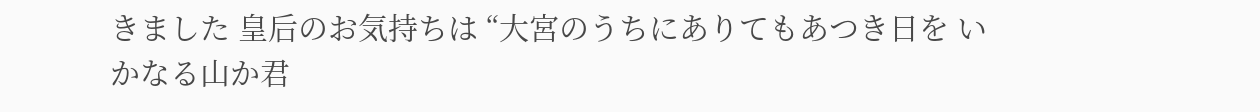きました 皇后のお気持ちは “大宮のうちにありてもあつき日を いかなる山か君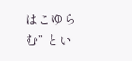はこゆらむ” とい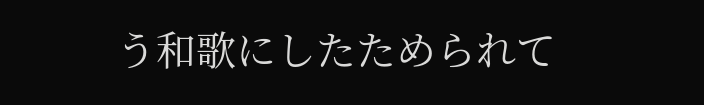う和歌にしたためられて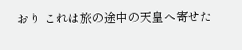おり これは旅の途中の天皇へ寄せた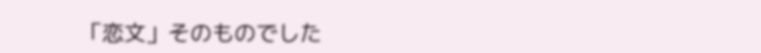「恋文」そのものでした